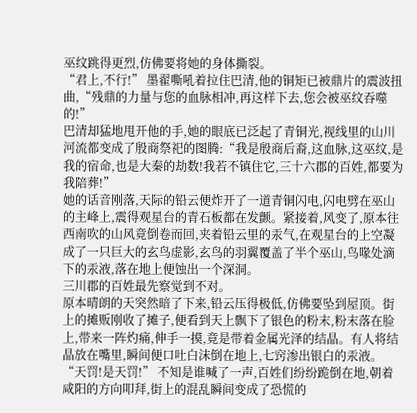巫纹跳得更烈,仿佛要将她的身体撕裂。
“君上,不行!” 墨翟嘶吼着拉住巴清,他的铜矩已被鼎片的震波扭曲,“残鼎的力量与您的血脉相冲,再这样下去,您会被巫纹吞噬的!”
巴清却猛地甩开他的手,她的眼底已泛起了青铜光,视线里的山川河流都变成了殷商祭祀的图腾:“我是殷商后裔,这血脉,这巫纹,是我的宿命,也是大秦的劫数!我若不镇住它,三十六郡的百姓,都要为我陪葬!”
她的话音刚落,天际的铅云便炸开了一道青铜闪电,闪电劈在巫山的主峰上,震得观星台的青石板都在发颤。紧接着,风变了,原本往西南吹的山风竟倒卷而回,夹着铅云里的汞气,在观星台的上空凝成了一只巨大的玄鸟虚影,玄鸟的羽翼覆盖了半个巫山,鸟喙处滴下的汞液,落在地上便蚀出一个深洞。
三川郡的百姓最先察觉到不对。
原本晴朗的天突然暗了下来,铅云压得极低,仿佛要坠到屋顶。街上的摊贩刚收了摊子,便看到天上飘下了银色的粉末,粉末落在脸上,带来一阵灼痛,伸手一摸,竟是带着金属光泽的结晶。有人将结晶放在嘴里,瞬间便口吐白沫倒在地上,七窍渗出银白的汞液。
“天罚!是天罚!” 不知是谁喊了一声,百姓们纷纷跪倒在地,朝着咸阳的方向叩拜,街上的混乱瞬间变成了恐慌的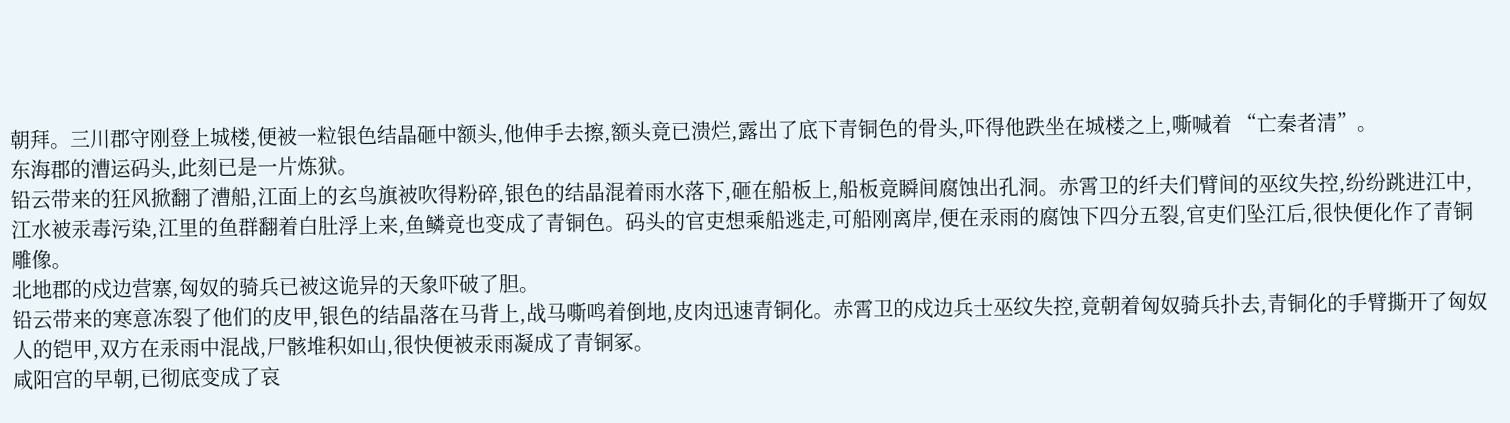朝拜。三川郡守刚登上城楼,便被一粒银色结晶砸中额头,他伸手去擦,额头竟已溃烂,露出了底下青铜色的骨头,吓得他跌坐在城楼之上,嘶喊着 “亡秦者清”。
东海郡的漕运码头,此刻已是一片炼狱。
铅云带来的狂风掀翻了漕船,江面上的玄鸟旗被吹得粉碎,银色的结晶混着雨水落下,砸在船板上,船板竟瞬间腐蚀出孔洞。赤霄卫的纤夫们臂间的巫纹失控,纷纷跳进江中,江水被汞毒污染,江里的鱼群翻着白肚浮上来,鱼鳞竟也变成了青铜色。码头的官吏想乘船逃走,可船刚离岸,便在汞雨的腐蚀下四分五裂,官吏们坠江后,很快便化作了青铜雕像。
北地郡的戍边营寨,匈奴的骑兵已被这诡异的天象吓破了胆。
铅云带来的寒意冻裂了他们的皮甲,银色的结晶落在马背上,战马嘶鸣着倒地,皮肉迅速青铜化。赤霄卫的戍边兵士巫纹失控,竟朝着匈奴骑兵扑去,青铜化的手臂撕开了匈奴人的铠甲,双方在汞雨中混战,尸骸堆积如山,很快便被汞雨凝成了青铜冢。
咸阳宫的早朝,已彻底变成了哀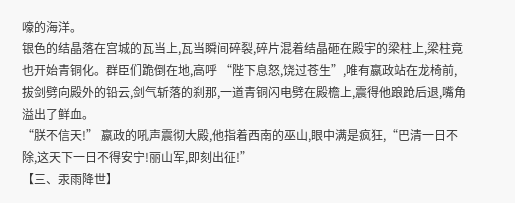嚎的海洋。
银色的结晶落在宫城的瓦当上,瓦当瞬间碎裂,碎片混着结晶砸在殿宇的梁柱上,梁柱竟也开始青铜化。群臣们跪倒在地,高呼 “陛下息怒,饶过苍生”,唯有嬴政站在龙椅前,拔剑劈向殿外的铅云,剑气斩落的刹那,一道青铜闪电劈在殿檐上,震得他踉跄后退,嘴角溢出了鲜血。
“朕不信天!” 嬴政的吼声震彻大殿,他指着西南的巫山,眼中满是疯狂,“巴清一日不除,这天下一日不得安宁!丽山军,即刻出征!”
【三、汞雨降世】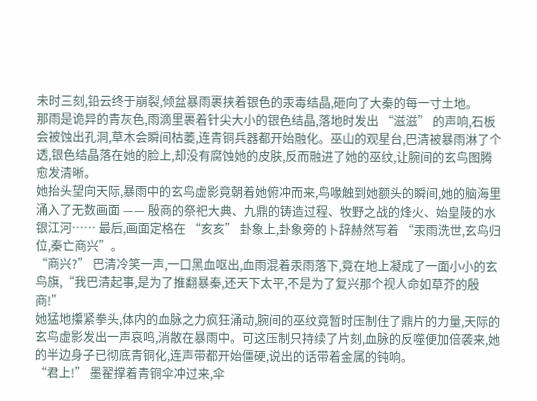未时三刻,铅云终于崩裂,倾盆暴雨裹挟着银色的汞毒结晶,砸向了大秦的每一寸土地。
那雨是诡异的青灰色,雨滴里裹着针尖大小的银色结晶,落地时发出 “滋滋” 的声响,石板会被蚀出孔洞,草木会瞬间枯萎,连青铜兵器都开始融化。巫山的观星台,巴清被暴雨淋了个透,银色结晶落在她的脸上,却没有腐蚀她的皮肤,反而融进了她的巫纹,让腕间的玄鸟图腾愈发清晰。
她抬头望向天际,暴雨中的玄鸟虚影竟朝着她俯冲而来,鸟喙触到她额头的瞬间,她的脑海里涌入了无数画面 —— 殷商的祭祀大典、九鼎的铸造过程、牧野之战的烽火、始皇陵的水银江河…… 最后,画面定格在 “亥亥” 卦象上,卦象旁的卜辞赫然写着 “汞雨洗世,玄鸟归位,秦亡商兴”。
“商兴?” 巴清冷笑一声,一口黑血呕出,血雨混着汞雨落下,竟在地上凝成了一面小小的玄鸟旗,“我巴清起事,是为了推翻暴秦,还天下太平,不是为了复兴那个视人命如草芥的殷商!”
她猛地攥紧拳头,体内的血脉之力疯狂涌动,腕间的巫纹竟暂时压制住了鼎片的力量,天际的玄鸟虚影发出一声哀鸣,消散在暴雨中。可这压制只持续了片刻,血脉的反噬便加倍袭来,她的半边身子已彻底青铜化,连声带都开始僵硬,说出的话带着金属的钝响。
“君上!” 墨翟撑着青铜伞冲过来,伞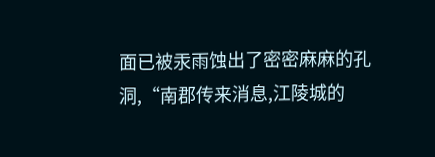面已被汞雨蚀出了密密麻麻的孔洞,“南郡传来消息,江陵城的